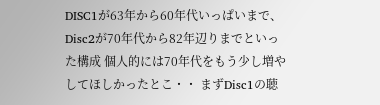DISC1が63年から60年代いっぱいまで、Disc2が70年代から82年辺りまでといった構成 個人的には70年代をもう少し増やしてほしかったとこ・・ まずDisc1の聴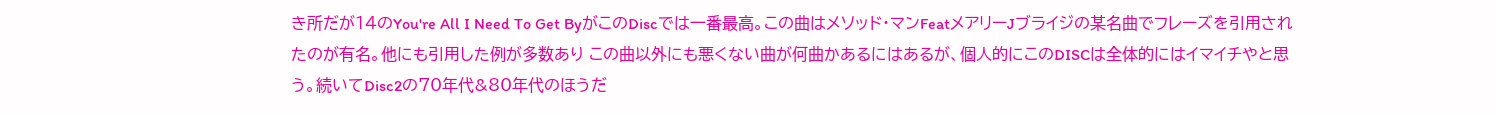き所だが14のYou're All I Need To Get ByがこのDiscでは一番最高。この曲はメソッド・マンFeatメアリーJブライジの某名曲でフレーズを引用されたのが有名。他にも引用した例が多数あり この曲以外にも悪くない曲が何曲かあるにはあるが、個人的にこのDISCは全体的にはイマイチやと思う。続いてDisc2の70年代&80年代のほうだ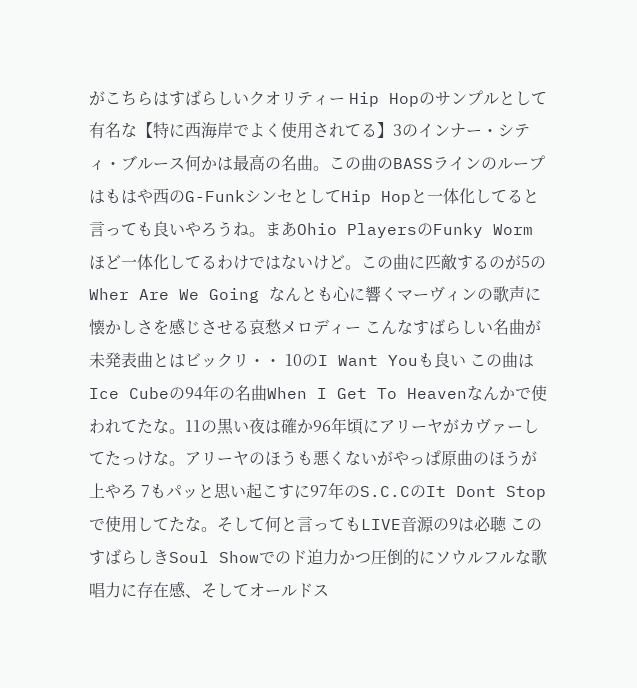がこちらはすばらしいクオリティー Hip Hopのサンプルとして有名な【特に西海岸でよく使用されてる】3のインナー・シティ・ブルース何かは最高の名曲。この曲のBASSラインのループはもはや西のG-FunkシンセとしてHip Hopと一体化してると言っても良いやろうね。まあOhio PlayersのFunky Wormほど一体化してるわけではないけど。この曲に匹敵するのが5のWher Are We Going なんとも心に響くマーヴィンの歌声に懐かしさを感じさせる哀愁メロディー こんなすばらしい名曲が未発表曲とはビックリ・・ 10のI Want Youも良い この曲はIce Cubeの94年の名曲When I Get To Heavenなんかで使われてたな。11の黒い夜は確か96年頃にアリーヤがカヴァーしてたっけな。アリーヤのほうも悪くないがやっぱ原曲のほうが上やろ 7もパッと思い起こすに97年のS.C.CのIt Dont Stopで使用してたな。そして何と言ってもLIVE音源の9は必聴 このすばらしきSoul Showでのド迫力かつ圧倒的にソウルフルな歌唱力に存在感、そしてオールドス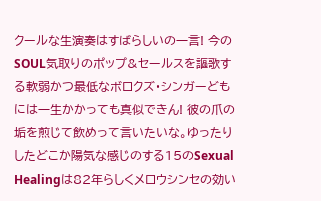クールな生演奏はすばらしいの一言! 今のSOUL気取りのポップ&セールスを謳歌する軟弱かつ最低なボロクズ・シンガーどもには一生かかっても真似できん! 彼の爪の垢を煎じて飲めって言いたいな。ゆったりしたどこか陽気な感じのする15のSexual Healingは82年らしくメロウシンセの効い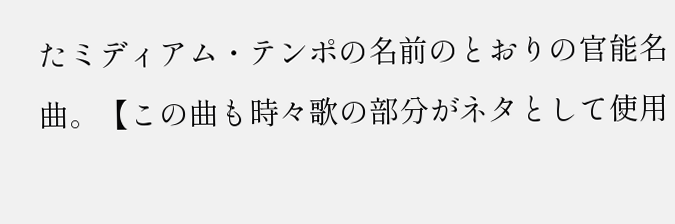たミディアム・テンポの名前のとおりの官能名曲。【この曲も時々歌の部分がネタとして使用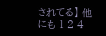されてる】 他にも 1 2 4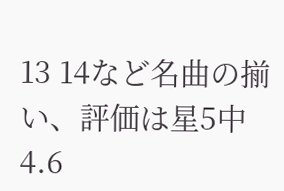13 14など名曲の揃い、評価は星5中4.6